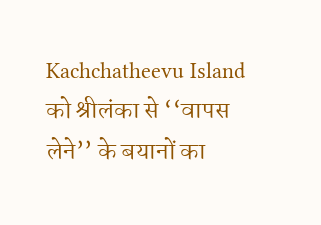Kachchatheevu Island को श्रीलंका से ‘‘वापस लेने’’ के बयानों का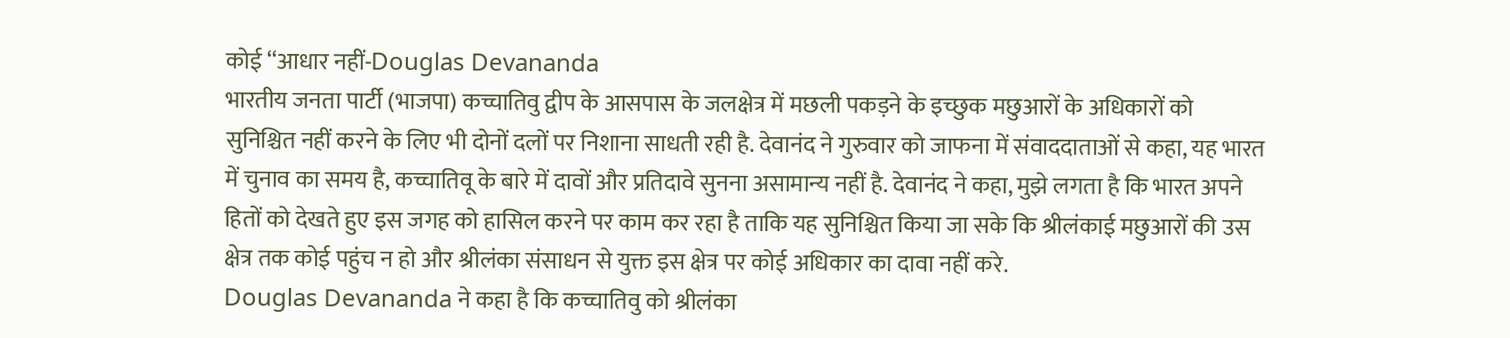कोई ‘‘आधार नहीं-Douglas Devananda
भारतीय जनता पार्टी (भाजपा) कच्चातिवु द्वीप के आसपास के जलक्षेत्र में मछली पकड़ने के इच्छुक मछुआरों के अधिकारों को सुनिश्चित नहीं करने के लिए भी दोनों दलों पर निशाना साधती रही है. देवानंद ने गुरुवार को जाफना में संवाददाताओं से कहा, यह भारत में चुनाव का समय है, कच्चातिवू के बारे में दावों और प्रतिदावे सुनना असामान्य नहीं है. देवानंद ने कहा, मुझे लगता है कि भारत अपने हितों को देखते हुए इस जगह को हासिल करने पर काम कर रहा है ताकि यह सुनिश्चित किया जा सके कि श्रीलंकाई मछुआरों की उस क्षेत्र तक कोई पहुंच न हो और श्रीलंका संसाधन से युक्त इस क्षेत्र पर कोई अधिकार का दावा नहीं करे.
Douglas Devananda ने कहा है कि कच्चातिवु को श्रीलंका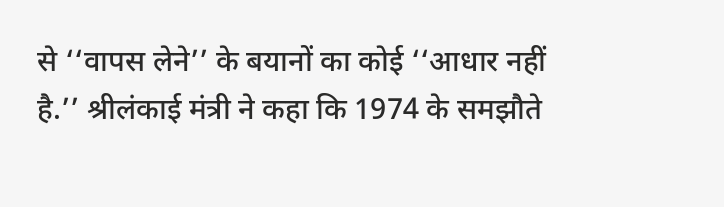से ‘‘वापस लेने’’ के बयानों का कोई ‘‘आधार नहीं है.’’ श्रीलंकाई मंत्री ने कहा कि 1974 के समझौते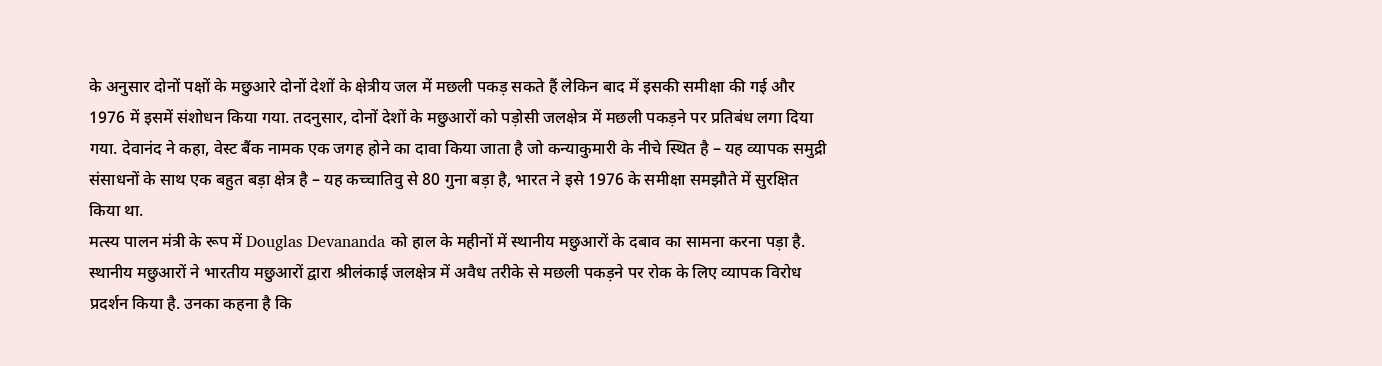के अनुसार दोनों पक्षों के मछुआरे दोनों देशों के क्षेत्रीय जल में मछली पकड़ सकते हैं लेकिन बाद में इसकी समीक्षा की गई और 1976 में इसमें संशोधन किया गया. तदनुसार, दोनों देशों के मछुआरों को पड़ोसी जलक्षेत्र में मछली पकड़ने पर प्रतिबंध लगा दिया गया. देवानंद ने कहा, वेस्ट बैंक नामक एक जगह होने का दावा किया जाता है जो कन्याकुमारी के नीचे स्थित है – यह व्यापक समुद्री संसाधनों के साथ एक बहुत बड़ा क्षेत्र है – यह कच्चातिवु से 80 गुना बड़ा है, भारत ने इसे 1976 के समीक्षा समझौते में सुरक्षित किया था.
मत्स्य पालन मंत्री के रूप में Douglas Devananda को हाल के महीनों में स्थानीय मछुआरों के दबाव का सामना करना पड़ा है. स्थानीय मछुआरों ने भारतीय मछुआरों द्वारा श्रीलंकाई जलक्षेत्र में अवैध तरीके से मछली पकड़ने पर रोक के लिए व्यापक विरोध प्रदर्शन किया है. उनका कहना है कि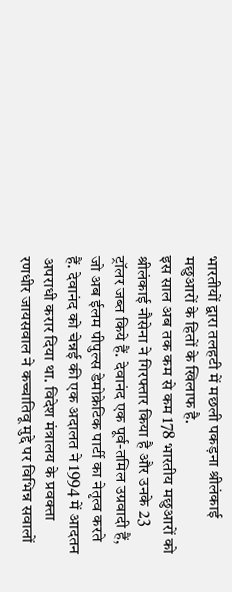भारतीयों द्वारा तलहटी में मछली पकड़ना श्रीलंकाई मछुआरों के हितों के खिलाफ है.
इस साल अब तक कम से कम 178 भारतीय मछुआरों को श्रीलंकाई नौसेना ने गिरफ्तार किया है और उनके 23 ट्रॉलर जब्त किये हैं. देवानंद एक पूर्व-तमिल उग्रवादी हैं, जो अब ईलम पीपुल्स डेमोक्रेटिक पार्टी का नेतृत्व करते हैं. देवानंद को चेन्नई की एक अदालत ने 1994 में आदतन अपराधी करार दिया था. विदेश मंत्रालय के प्रवक्ता रणधीर जायसवाल ने कच्चातिवू मुद्दे पर विभिन्न सवालों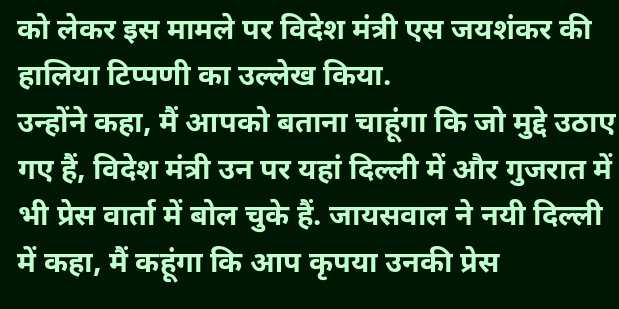को लेकर इस मामले पर विदेश मंत्री एस जयशंकर की हालिया टिप्पणी का उल्लेख किया.
उन्होंने कहा, मैं आपको बताना चाहूंगा कि जो मुद्दे उठाए गए हैं, विदेश मंत्री उन पर यहां दिल्ली में और गुजरात में भी प्रेस वार्ता में बोल चुके हैं. जायसवाल ने नयी दिल्ली में कहा, मैं कहूंगा कि आप कृपया उनकी प्रेस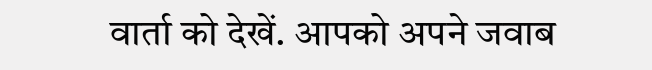वार्ता को देखें. आपको अपने जवाब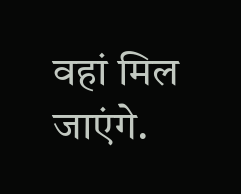वहां मिल जाएंगे.